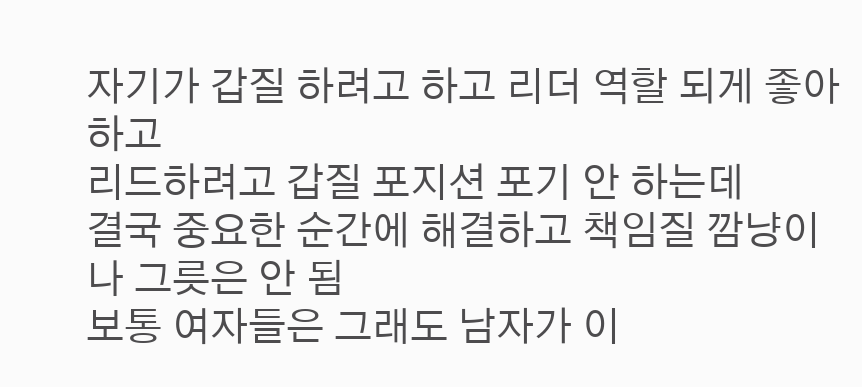자기가 갑질 하려고 하고 리더 역할 되게 좋아하고
리드하려고 갑질 포지션 포기 안 하는데
결국 중요한 순간에 해결하고 책임질 깜냥이나 그릇은 안 됨
보통 여자들은 그래도 남자가 이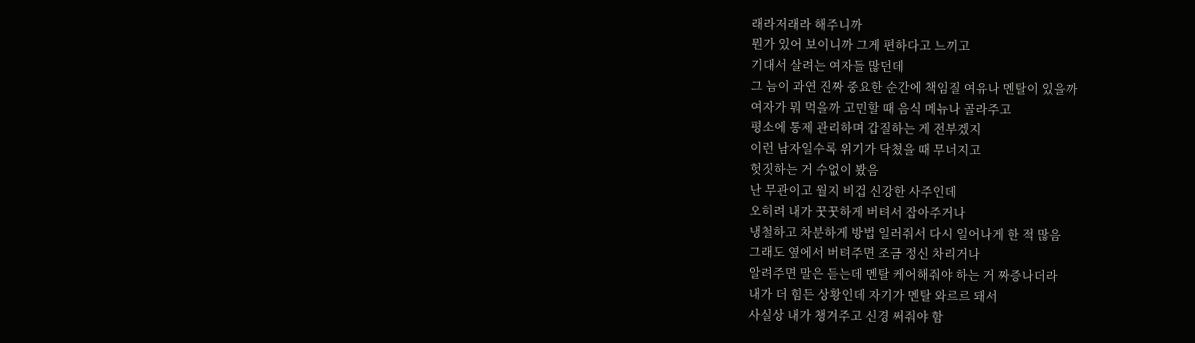래라저래라 해주니까
뭔가 있어 보이니까 그게 편하다고 느끼고
기대서 살려는 여자들 많던데
그 늠이 과연 진짜 중요한 순간에 책임질 여유나 멘탈이 있을까
여자가 뭐 먹을까 고민할 때 음식 메뉴나 골라주고
평소에 통제 관리하며 갑질하는 게 전부겠지
이런 남자일수록 위기가 닥쳤을 때 무너지고
헛짓하는 거 수없이 봤음
난 무관이고 월지 비겁 신강한 사주인데
오히려 내가 꿋꿋하게 버텨서 잡아주거나
냉철하고 차분하게 방법 일러줘서 다시 일어나게 한 적 많음
그래도 옆에서 버텨주면 조금 정신 차리거나
알려주면 말은 듣는데 멘탈 케어해줘야 하는 거 짜증나더라
내가 더 힘든 상황인데 자기가 멘탈 와르르 돼서
사실상 내가 챙겨주고 신경 써줘야 함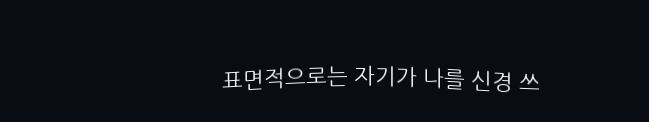표면적으로는 자기가 나를 신경 쓰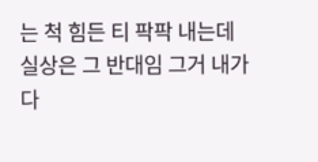는 척 힘든 티 팍팍 내는데
실상은 그 반대임 그거 내가 다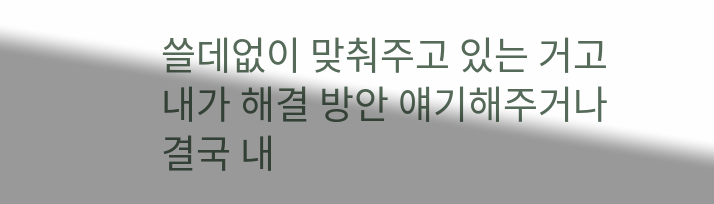쓸데없이 맞춰주고 있는 거고
내가 해결 방안 얘기해주거나 결국 내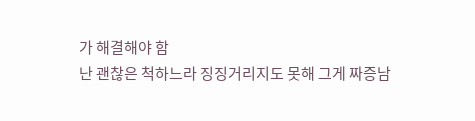가 해결해야 함
난 괜찮은 척하느라 징징거리지도 못해 그게 짜증남